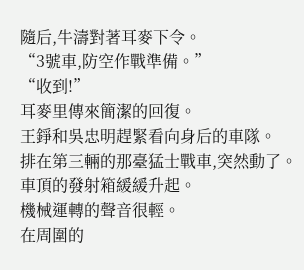隨后,牛濤對著耳麥下令。
“3號車,防空作戰準備。”
“收到!”
耳麥里傳來簡潔的回復。
王錚和吳忠明趕緊看向身后的車隊。
排在第三輛的那臺猛士戰車,突然動了。
車頂的發射箱緩緩升起。
機械運轉的聲音很輕。
在周圍的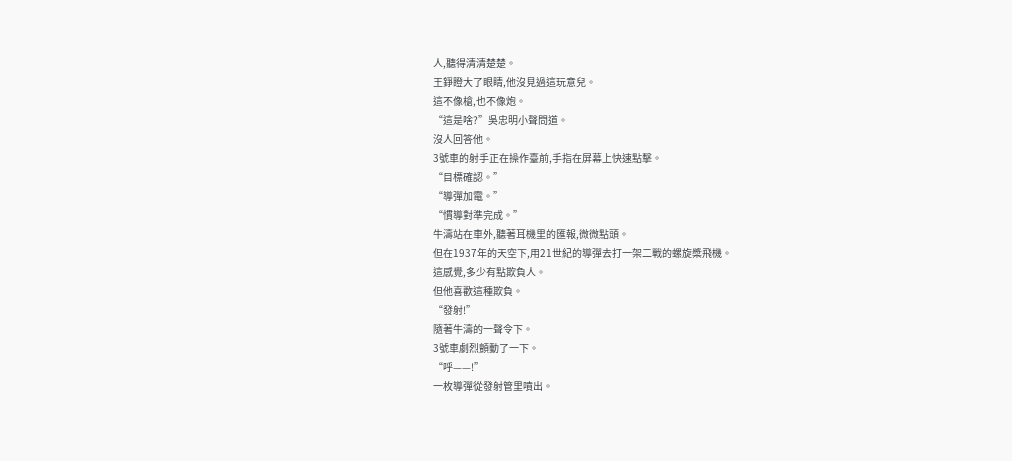人,聽得清清楚楚。
王錚瞪大了眼睛,他沒見過這玩意兒。
這不像槍,也不像炮。
“這是啥?”吳忠明小聲問道。
沒人回答他。
3號車的射手正在操作臺前,手指在屏幕上快速點擊。
“目標確認。”
“導彈加電。”
“慣導對準完成。”
牛濤站在車外,聽著耳機里的匯報,微微點頭。
但在1937年的天空下,用21世紀的導彈去打一架二戰的螺旋槳飛機。
這感覺,多少有點欺負人。
但他喜歡這種欺負。
“發射!”
隨著牛濤的一聲令下。
3號車劇烈顫動了一下。
“呼——!”
一枚導彈從發射管里噴出。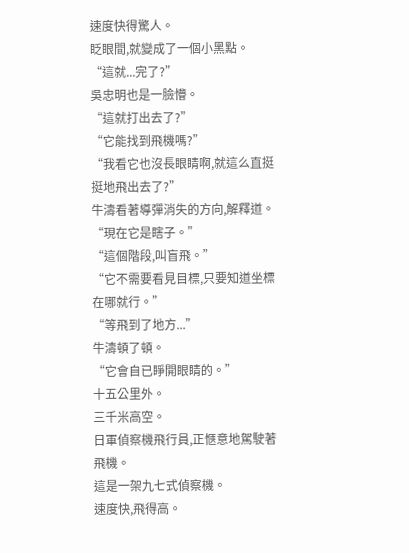速度快得驚人。
眨眼間,就變成了一個小黑點。
“這就...完了?”
吳忠明也是一臉懵。
“這就打出去了?”
“它能找到飛機嗎?”
“我看它也沒長眼睛啊,就這么直挺挺地飛出去了?”
牛濤看著導彈消失的方向,解釋道。
“現在它是瞎子。”
“這個階段,叫盲飛。”
“它不需要看見目標,只要知道坐標在哪就行。”
“等飛到了地方...”
牛濤頓了頓。
“它會自已睜開眼睛的。”
十五公里外。
三千米高空。
日軍偵察機飛行員,正愜意地駕駛著飛機。
這是一架九七式偵察機。
速度快,飛得高。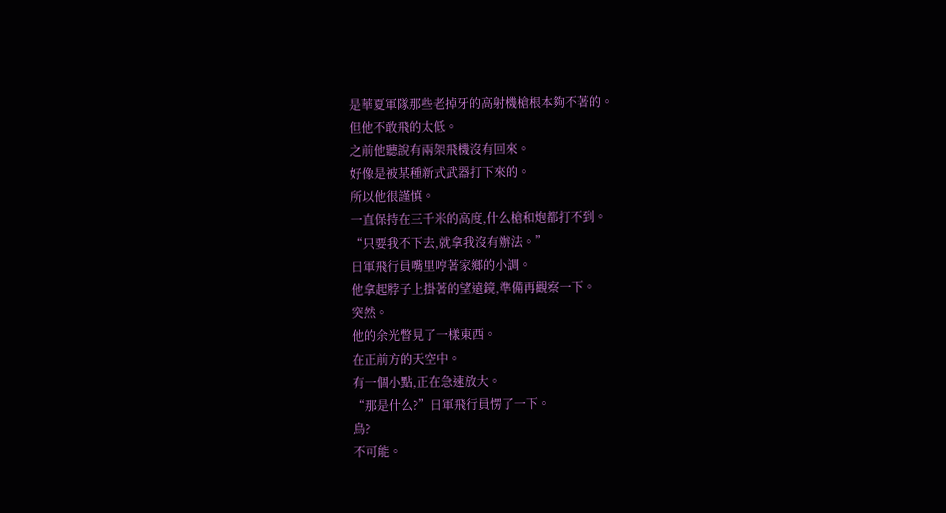是華夏軍隊那些老掉牙的高射機槍根本夠不著的。
但他不敢飛的太低。
之前他聽說有兩架飛機沒有回來。
好像是被某種新式武器打下來的。
所以他很謹慎。
一直保持在三千米的高度,什么槍和炮都打不到。
“只要我不下去,就拿我沒有辦法。”
日軍飛行員嘴里哼著家鄉的小調。
他拿起脖子上掛著的望遠鏡,準備再觀察一下。
突然。
他的余光瞥見了一樣東西。
在正前方的天空中。
有一個小點,正在急速放大。
“那是什么?”日軍飛行員愣了一下。
鳥?
不可能。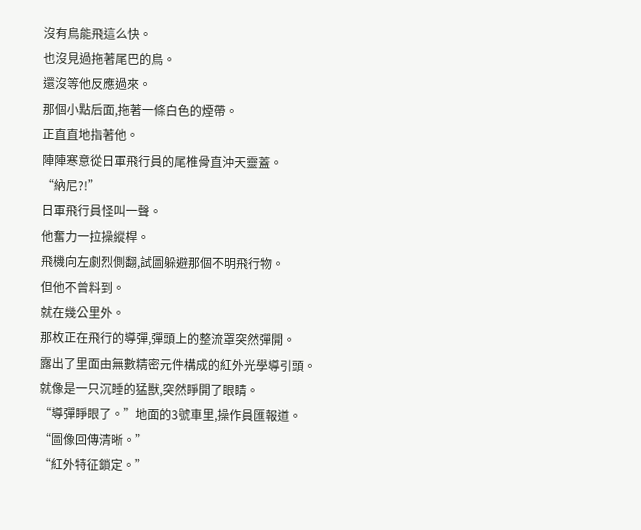沒有鳥能飛這么快。
也沒見過拖著尾巴的鳥。
還沒等他反應過來。
那個小點后面,拖著一條白色的煙帶。
正直直地指著他。
陣陣寒意從日軍飛行員的尾椎骨直沖天靈蓋。
“納尼?!”
日軍飛行員怪叫一聲。
他奮力一拉操縱桿。
飛機向左劇烈側翻,試圖躲避那個不明飛行物。
但他不曾料到。
就在幾公里外。
那枚正在飛行的導彈,彈頭上的整流罩突然彈開。
露出了里面由無數精密元件構成的紅外光學導引頭。
就像是一只沉睡的猛獸,突然睜開了眼睛。
“導彈睜眼了。”地面的3號車里,操作員匯報道。
“圖像回傳清晰。”
“紅外特征鎖定。”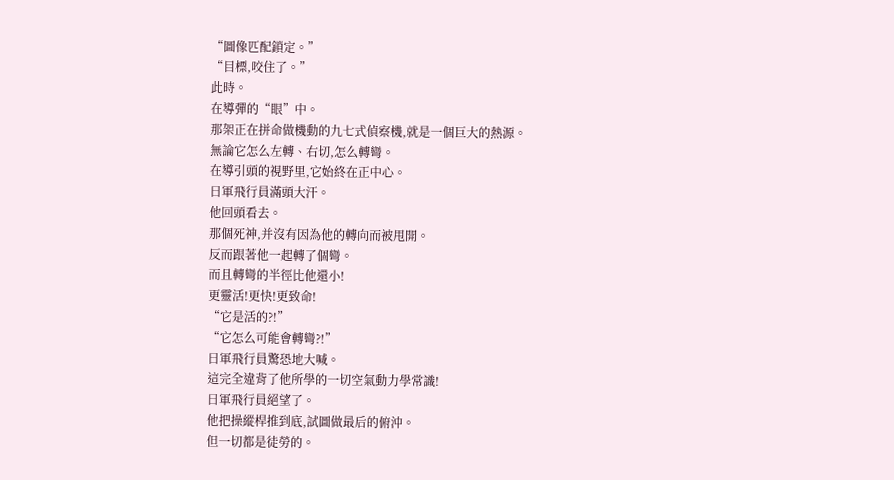“圖像匹配鎖定。”
“目標,咬住了。”
此時。
在導彈的“眼”中。
那架正在拼命做機動的九七式偵察機,就是一個巨大的熱源。
無論它怎么左轉、右切,怎么轉彎。
在導引頭的視野里,它始終在正中心。
日軍飛行員滿頭大汗。
他回頭看去。
那個死神,并沒有因為他的轉向而被甩開。
反而跟著他一起轉了個彎。
而且轉彎的半徑比他還小!
更靈活!更快!更致命!
“它是活的?!”
“它怎么可能會轉彎?!”
日軍飛行員驚恐地大喊。
這完全違背了他所學的一切空氣動力學常識!
日軍飛行員絕望了。
他把操縱桿推到底,試圖做最后的俯沖。
但一切都是徒勞的。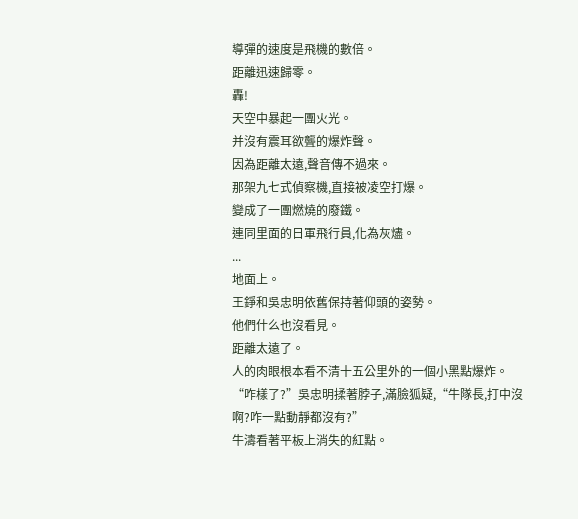導彈的速度是飛機的數倍。
距離迅速歸零。
轟!
天空中暴起一團火光。
并沒有震耳欲聾的爆炸聲。
因為距離太遠,聲音傳不過來。
那架九七式偵察機,直接被凌空打爆。
變成了一團燃燒的廢鐵。
連同里面的日軍飛行員,化為灰燼。
...
地面上。
王錚和吳忠明依舊保持著仰頭的姿勢。
他們什么也沒看見。
距離太遠了。
人的肉眼根本看不清十五公里外的一個小黑點爆炸。
“咋樣了?”吳忠明揉著脖子,滿臉狐疑,“牛隊長,打中沒啊?咋一點動靜都沒有?”
牛濤看著平板上消失的紅點。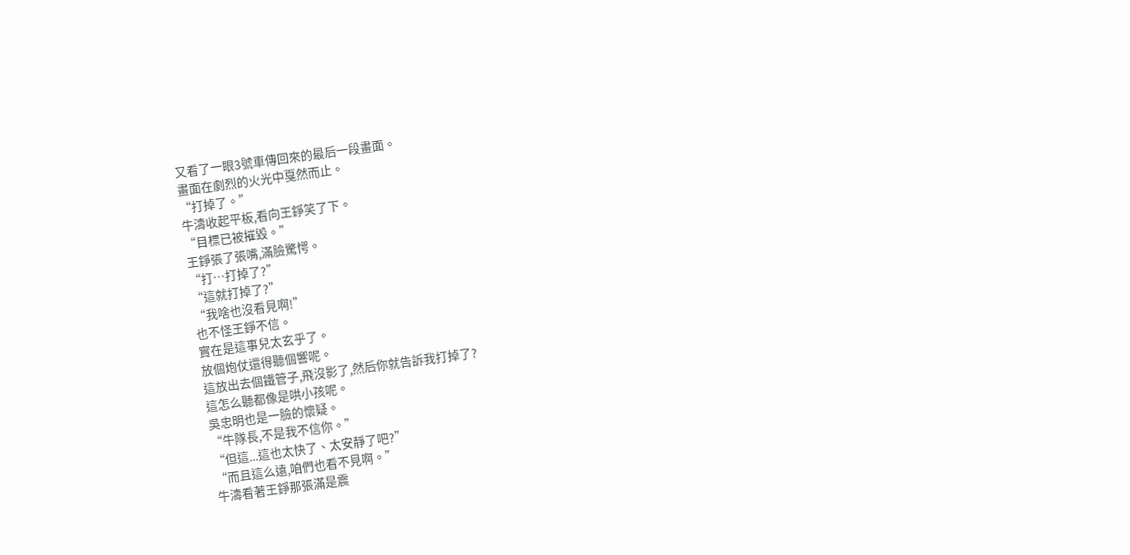又看了一眼3號車傳回來的最后一段畫面。
畫面在劇烈的火光中戛然而止。
“打掉了。”
牛濤收起平板,看向王錚笑了下。
“目標已被摧毀。”
王錚張了張嘴,滿臉驚愕。
“打…打掉了?”
“這就打掉了?”
“我啥也沒看見啊!”
也不怪王錚不信。
實在是這事兒太玄乎了。
放個炮仗還得聽個響呢。
這放出去個鐵管子,飛沒影了,然后你就告訴我打掉了?
這怎么聽都像是哄小孩呢。
吳忠明也是一臉的懷疑。
“牛隊長,不是我不信你。”
“但這...這也太快了、太安靜了吧?”
“而且這么遠,咱們也看不見啊。”
牛濤看著王錚那張滿是震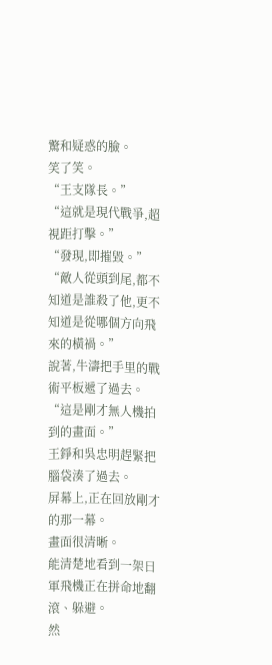驚和疑惑的臉。
笑了笑。
“王支隊長。”
“這就是現代戰爭,超視距打擊。”
“發現,即摧毀。”
“敵人從頭到尾,都不知道是誰殺了他,更不知道是從哪個方向飛來的橫禍。”
說著,牛濤把手里的戰術平板遞了過去。
“這是剛才無人機拍到的畫面。”
王錚和吳忠明趕緊把腦袋湊了過去。
屏幕上,正在回放剛才的那一幕。
畫面很清晰。
能清楚地看到一架日軍飛機正在拼命地翻滾、躲避。
然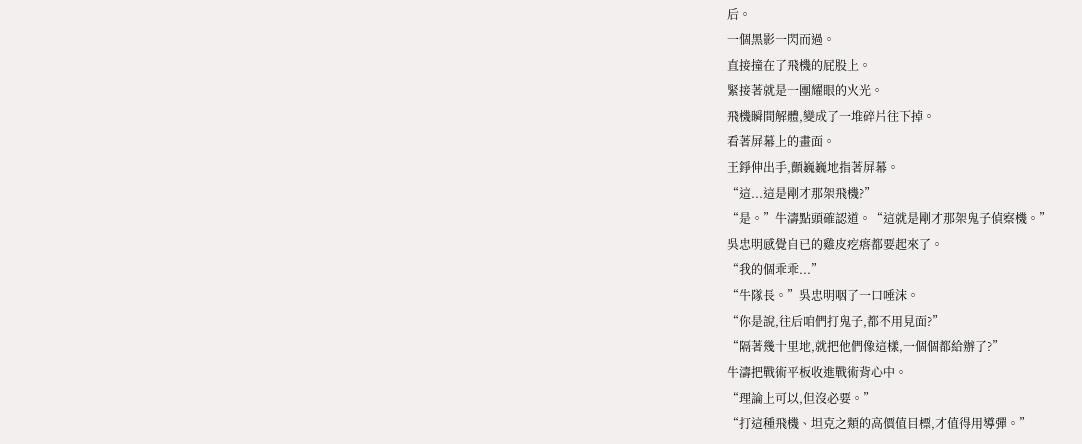后。
一個黑影一閃而過。
直接撞在了飛機的屁股上。
緊接著就是一團耀眼的火光。
飛機瞬間解體,變成了一堆碎片往下掉。
看著屏幕上的畫面。
王錚伸出手,顫巍巍地指著屏幕。
“這...這是剛才那架飛機?”
“是。”牛濤點頭確認道。“這就是剛才那架鬼子偵察機。”
吳忠明感覺自已的雞皮疙瘩都要起來了。
“我的個乖乖...”
“牛隊長。”吳忠明咽了一口唾沫。
“你是說,往后咱們打鬼子,都不用見面?”
“隔著幾十里地,就把他們像這樣,一個個都給辦了?”
牛濤把戰術平板收進戰術背心中。
“理論上可以,但沒必要。”
“打這種飛機、坦克之類的高價值目標,才值得用導彈。”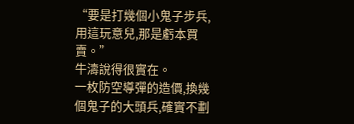“要是打幾個小鬼子步兵,用這玩意兒,那是虧本買賣。”
牛濤說得很實在。
一枚防空導彈的造價,換幾個鬼子的大頭兵,確實不劃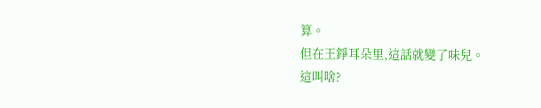算。
但在王錚耳朵里,這話就變了味兒。
這叫啥?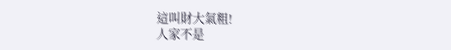這叫財大氣粗!
人家不是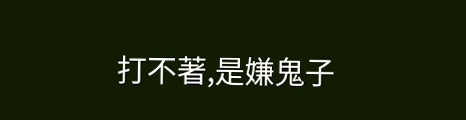打不著,是嫌鬼子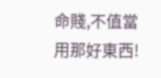命賤,不值當用那好東西!